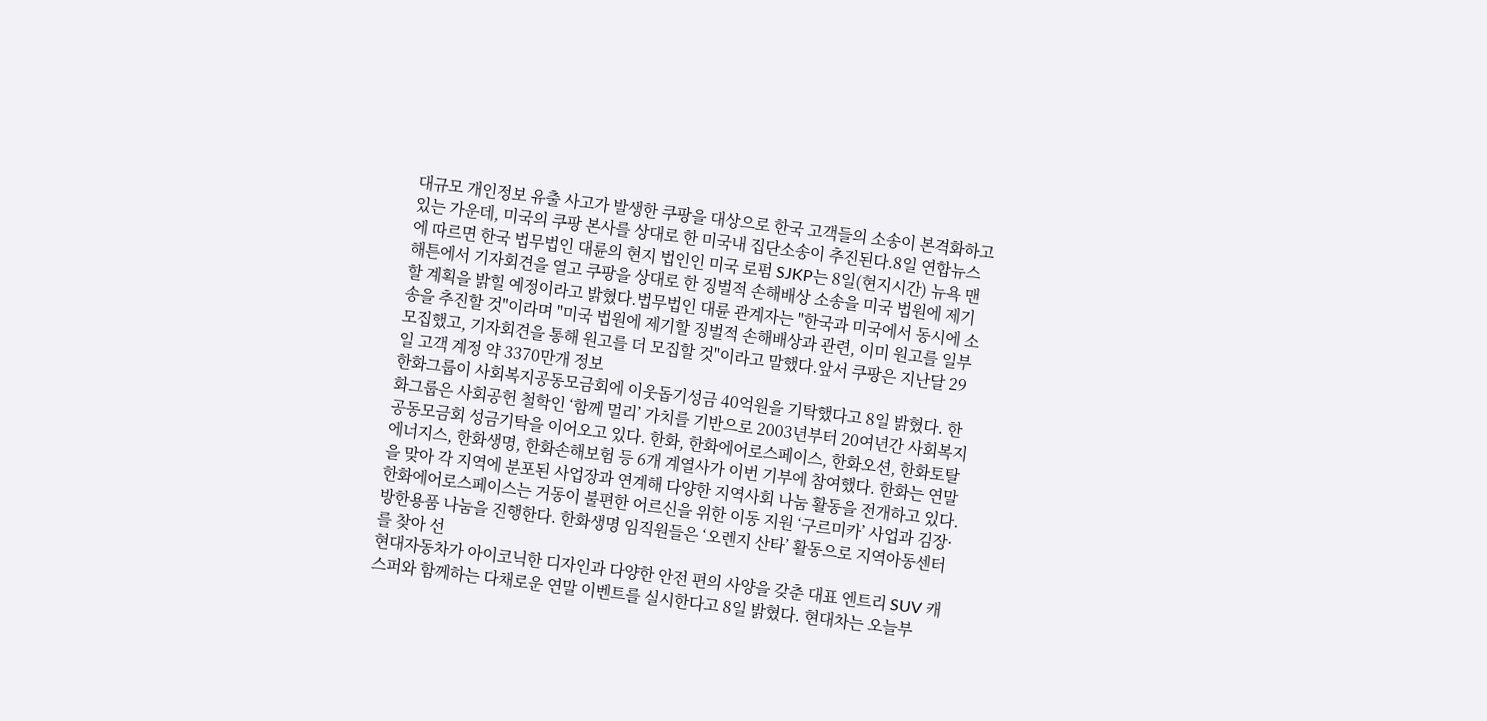대규모 개인정보 유출 사고가 발생한 쿠팡을 대상으로 한국 고객들의 소송이 본격화하고 있는 가운데, 미국의 쿠팡 본사를 상대로 한 미국내 집단소송이 추진된다.8일 연합뉴스에 따르면 한국 법무법인 대륜의 현지 법인인 미국 로펌 SJKP는 8일(현지시간) 뉴욕 맨해튼에서 기자회견을 열고 쿠팡을 상대로 한 징벌적 손해배상 소송을 미국 법원에 제기할 계획을 밝힐 예정이라고 밝혔다.법무법인 대륜 관계자는 "한국과 미국에서 동시에 소송을 추진할 것"이라며 "미국 법원에 제기할 징벌적 손해배상과 관련, 이미 원고를 일부 모집했고, 기자회견을 통해 원고를 더 모집할 것"이라고 말했다.앞서 쿠팡은 지난달 29일 고객 계정 약 3370만개 정보
한화그룹이 사회복지공동모금회에 이웃돕기성금 40억원을 기탁했다고 8일 밝혔다. 한화그룹은 사회공헌 철학인 ‘함께 멀리’ 가치를 기반으로 2003년부터 20여년간 사회복지공동모금회 성금기탁을 이어오고 있다. 한화, 한화에어로스페이스, 한화오션, 한화토탈에너지스, 한화생명, 한화손해보험 등 6개 계열사가 이번 기부에 참여했다. 한화는 연말을 맞아 각 지역에 분포된 사업장과 연계해 다양한 지역사회 나눔 활동을 전개하고 있다. 한화에어로스페이스는 거동이 불편한 어르신을 위한 이동 지원 ‘구르미카’ 사업과 김장·방한용품 나눔을 진행한다. 한화생명 임직원들은 ‘오렌지 산타’ 활동으로 지역아동센터를 찾아 선
현대자동차가 아이코닉한 디자인과 다양한 안전 편의 사양을 갖춘 대표 엔트리 SUV 캐스퍼와 함께하는 다채로운 연말 이벤트를 실시한다고 8일 밝혔다. 현대차는 오늘부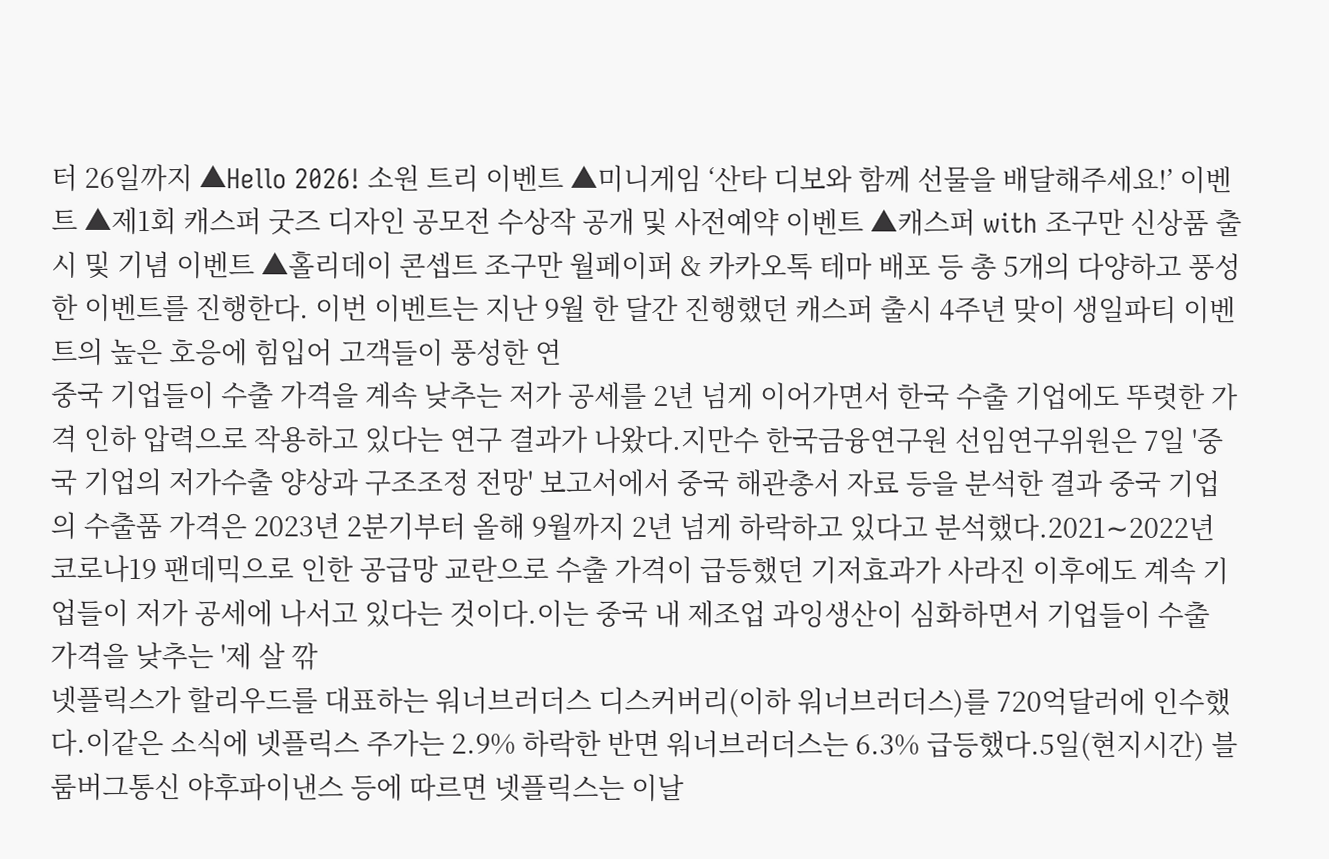터 26일까지 ▲Hello 2026! 소원 트리 이벤트 ▲미니게임 ‘산타 디보와 함께 선물을 배달해주세요!’ 이벤트 ▲제1회 캐스퍼 굿즈 디자인 공모전 수상작 공개 및 사전예약 이벤트 ▲캐스퍼 with 조구만 신상품 출시 및 기념 이벤트 ▲홀리데이 콘셉트 조구만 월페이퍼 & 카카오톡 테마 배포 등 총 5개의 다양하고 풍성한 이벤트를 진행한다. 이번 이벤트는 지난 9월 한 달간 진행했던 캐스퍼 출시 4주년 맞이 생일파티 이벤트의 높은 호응에 힘입어 고객들이 풍성한 연
중국 기업들이 수출 가격을 계속 낮추는 저가 공세를 2년 넘게 이어가면서 한국 수출 기업에도 뚜렷한 가격 인하 압력으로 작용하고 있다는 연구 결과가 나왔다.지만수 한국금융연구원 선임연구위원은 7일 '중국 기업의 저가수출 양상과 구조조정 전망' 보고서에서 중국 해관총서 자료 등을 분석한 결과 중국 기업의 수출품 가격은 2023년 2분기부터 올해 9월까지 2년 넘게 하락하고 있다고 분석했다.2021∼2022년 코로나19 팬데믹으로 인한 공급망 교란으로 수출 가격이 급등했던 기저효과가 사라진 이후에도 계속 기업들이 저가 공세에 나서고 있다는 것이다.이는 중국 내 제조업 과잉생산이 심화하면서 기업들이 수출 가격을 낮추는 '제 살 깎
넷플릭스가 할리우드를 대표하는 워너브러더스 디스커버리(이하 워너브러더스)를 720억달러에 인수했다.이같은 소식에 넷플릭스 주가는 2.9% 하락한 반면 워너브러더스는 6.3% 급등했다.5일(현지시간) 블룸버그통신 야후파이낸스 등에 따르면 넷플릭스는 이날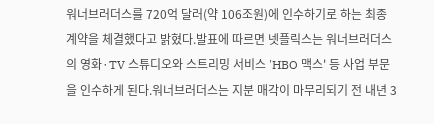워너브러더스를 720억 달러(약 106조원)에 인수하기로 하는 최종 계약을 체결했다고 밝혔다.발표에 따르면 넷플릭스는 워너브러더스의 영화·TV 스튜디오와 스트리밍 서비스 'HBO 맥스' 등 사업 부문을 인수하게 된다.워너브러더스는 지분 매각이 마무리되기 전 내년 3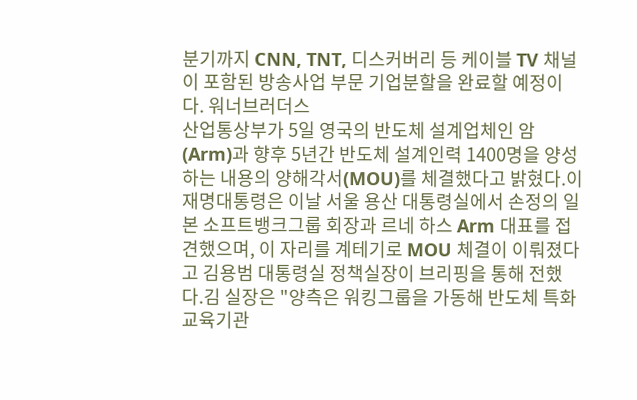분기까지 CNN, TNT, 디스커버리 등 케이블 TV 채널이 포함된 방송사업 부문 기업분할을 완료할 예정이다. 워너브러더스
산업통상부가 5일 영국의 반도체 설계업체인 암(Arm)과 향후 5년간 반도체 설계인력 1400명을 양성하는 내용의 양해각서(MOU)를 체결했다고 밝혔다.이재명대통령은 이날 서울 용산 대통령실에서 손정의 일본 소프트뱅크그룹 회장과 르네 하스 Arm 대표를 접견했으며, 이 자리를 계테기로 MOU 체결이 이뤄졌다고 김용범 대통령실 정책실장이 브리핑을 통해 전했다.김 실장은 "양측은 워킹그룹을 가동해 반도체 특화 교육기관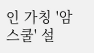인 가칭 '암 스쿨' 설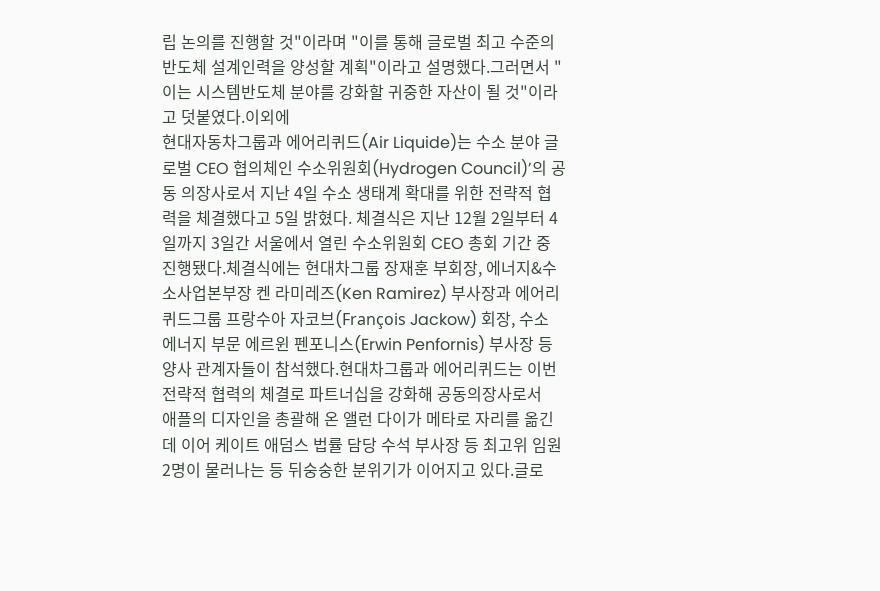립 논의를 진행할 것"이라며 "이를 통해 글로벌 최고 수준의 반도체 설계인력을 양성할 계획"이라고 설명했다.그러면서 "이는 시스템반도체 분야를 강화할 귀중한 자산이 될 것"이라고 덧붙였다.이외에
현대자동차그룹과 에어리퀴드(Air Liquide)는 수소 분야 글로벌 CEO 협의체인 수소위원회(Hydrogen Council)’의 공동 의장사로서 지난 4일 수소 생태계 확대를 위한 전략적 협력을 체결했다고 5일 밝혔다. 체결식은 지난 12월 2일부터 4일까지 3일간 서울에서 열린 수소위원회 CEO 총회 기간 중 진행됐다.체결식에는 현대차그룹 장재훈 부회장, 에너지&수소사업본부장 켄 라미레즈(Ken Ramirez) 부사장과 에어리퀴드그룹 프랑수아 자코브(François Jackow) 회장, 수소 에너지 부문 에르윈 펜포니스(Erwin Penfornis) 부사장 등 양사 관계자들이 참석했다.현대차그룹과 에어리퀴드는 이번 전략적 협력의 체결로 파트너십을 강화해 공동의장사로서
애플의 디자인을 총괄해 온 앨런 다이가 메타로 자리를 옮긴 데 이어 케이트 애덤스 법률 담당 수석 부사장 등 최고위 임원 2명이 물러나는 등 뒤숭숭한 분위기가 이어지고 있다.글로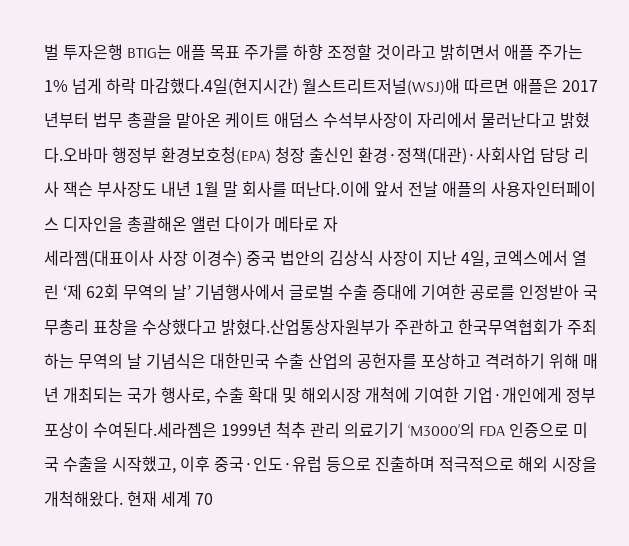벌 투자은행 BTIG는 애플 목표 주가를 하향 조정할 것이라고 밝히면서 애플 주가는 1% 넘게 하락 마감했다.4일(현지시간) 월스트리트저널(WSJ)애 따르면 애플은 2017년부터 법무 총괄을 맡아온 케이트 애덤스 수석부사장이 자리에서 물러난다고 밝혔다.오바마 행정부 환경보호청(EPA) 청장 출신인 환경·정책(대관)·사회사업 담당 리사 잭슨 부사장도 내년 1월 말 회사를 떠난다.이에 앞서 전날 애플의 사용자인터페이스 디자인을 총괄해온 앨런 다이가 메타로 자
세라젬(대표이사 사장 이경수) 중국 법안의 김상식 사장이 지난 4일, 코엑스에서 열린 ‘제 62회 무역의 날’ 기념행사에서 글로벌 수출 증대에 기여한 공로를 인정받아 국무총리 표창을 수상했다고 밝혔다.산업통상자원부가 주관하고 한국무역협회가 주최하는 무역의 날 기념식은 대한민국 수출 산업의 공헌자를 포상하고 격려하기 위해 매년 개최되는 국가 행사로, 수출 확대 및 해외시장 개척에 기여한 기업·개인에게 정부 포상이 수여된다.세라젬은 1999년 척추 관리 의료기기 ‘M3000’의 FDA 인증으로 미국 수출을 시작했고, 이후 중국·인도·유럽 등으로 진출하며 적극적으로 해외 시장을 개척해왔다. 현재 세계 70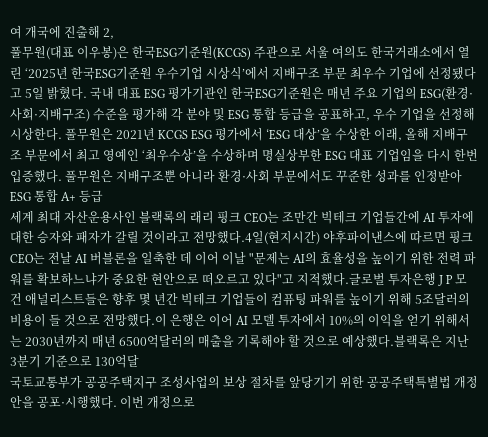여 개국에 진출해 2,
풀무원(대표 이우봉)은 한국ESG기준원(KCGS) 주관으로 서울 여의도 한국거래소에서 열린 ‘2025년 한국ESG기준원 우수기업 시상식’에서 지배구조 부문 최우수 기업에 선정됐다고 5일 밝혔다. 국내 대표 ESG 평가기관인 한국ESG기준원은 매년 주요 기업의 ESG(환경·사회·지배구조) 수준을 평가해 각 분야 및 ESG 통합 등급을 공표하고, 우수 기업을 선정해 시상한다. 풀무원은 2021년 KCGS ESG 평가에서 ‘ESG 대상’을 수상한 이래, 올해 지배구조 부문에서 최고 영예인 ‘최우수상’을 수상하며 명실상부한 ESG 대표 기업임을 다시 한번 입증했다. 풀무원은 지배구조뿐 아니라 환경·사회 부문에서도 꾸준한 성과를 인정받아 ESG 통합 A+ 등급
세계 최대 자산운용사인 블랙록의 래리 핑크 CEO는 조만간 빅테크 기업들간에 AI 투자에 대한 승자와 패자가 갈릴 것이라고 전망했다.4일(현지시간) 야후파이낸스에 따르면 핑크 CEO는 전날 AI 버블론을 일축한 데 이어 이날 "문제는 AI의 효율성을 높이기 위한 전력 파워를 확보하느냐가 중요한 현안으로 떠오르고 있다"고 지적했다.글로벌 투자은행 J P 모건 애널리스트들은 향후 몇 년간 빅테크 기업들이 컴퓨팅 파워를 높이기 위해 5조달러의 비용이 들 것으로 전망했다.이 은행은 이어 AI 모델 투자에서 10%의 이익을 얻기 위해서는 2030년까지 매년 6500억달러의 매출을 기록해야 할 것으로 예상했다.블랙록은 지난 3분기 기준으로 130억달
국토교통부가 공공주택지구 조성사업의 보상 절차를 앞당기기 위한 공공주택특별법 개정안을 공포·시행했다. 이번 개정으로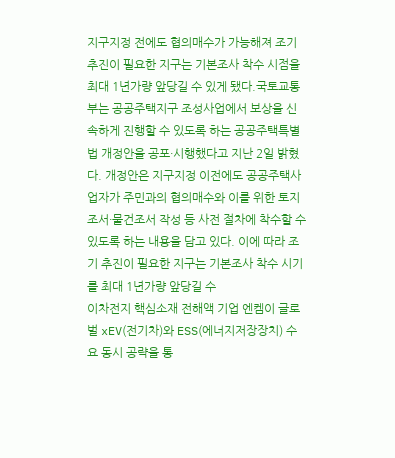지구지정 전에도 협의매수가 가능해져 조기 추진이 필요한 지구는 기본조사 착수 시점을 최대 1년가량 앞당길 수 있게 됐다.국토교통부는 공공주택지구 조성사업에서 보상을 신속하게 진행할 수 있도록 하는 공공주택특별법 개정안을 공포·시행했다고 지난 2일 밝혔다. 개정안은 지구지정 이전에도 공공주택사업자가 주민과의 협의매수와 이를 위한 토지조서·물건조서 작성 등 사전 절차에 착수할 수 있도록 하는 내용을 담고 있다. 이에 따라 조기 추진이 필요한 지구는 기본조사 착수 시기를 최대 1년가량 앞당길 수
이차전지 핵심소재 전해액 기업 엔켐이 글로벌 xEV(전기차)와 ESS(에너지저장장치) 수요 동시 공략을 통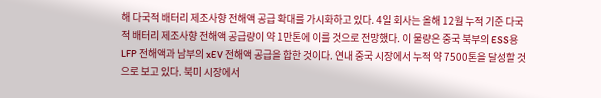해 다국적 배터리 제조사향 전해액 공급 확대를 가시화하고 있다. 4일 회사는 올해 12월 누적 기준 다국적 배터리 제조사향 전해액 공급량이 약 1만톤에 이를 것으로 전망했다. 이 물량은 중국 북부의 ESS용 LFP 전해액과 남부의 xEV 전해액 공급을 합한 것이다. 연내 중국 시장에서 누적 약 7500톤을 달성할 것으로 보고 있다. 북미 시장에서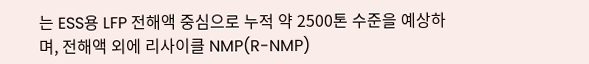는 ESS용 LFP 전해액 중심으로 누적 약 2500톤 수준을 예상하며, 전해액 외에 리사이클 NMP(R-NMP)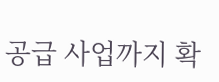공급 사업까지 확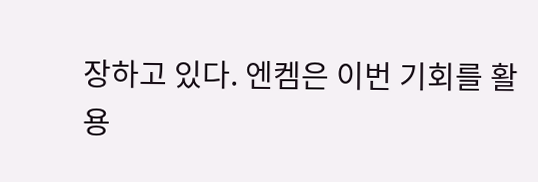장하고 있다. 엔켐은 이번 기회를 활용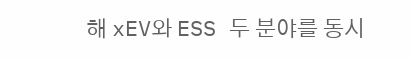해 xEV와 ESS 두 분야를 동시